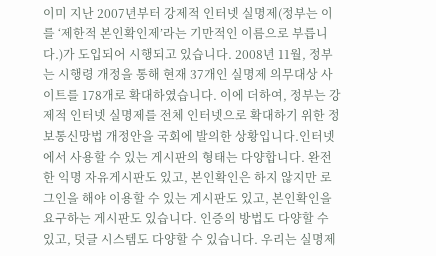이미 지난 2007년부터 강제적 인터넷 실명제(정부는 이를 ‘제한적 본인확인제’라는 기만적인 이름으로 부릅니다.)가 도입되어 시행되고 있습니다. 2008년 11월, 정부는 시행령 개정을 통해 현재 37개인 실명제 의무대상 사이트를 178개로 확대하였습니다. 이에 더하여, 정부는 강제적 인터넷 실명제를 전체 인터넷으로 확대하기 위한 정보통신망법 개정안을 국회에 발의한 상황입니다.인터넷에서 사용할 수 있는 게시판의 형태는 다양합니다. 완전한 익명 자유게시판도 있고, 본인확인은 하지 않지만 로그인을 해야 이용할 수 있는 게시판도 있고, 본인확인을 요구하는 게시판도 있습니다. 인증의 방법도 다양할 수 있고, 덧글 시스템도 다양할 수 있습니다. 우리는 실명제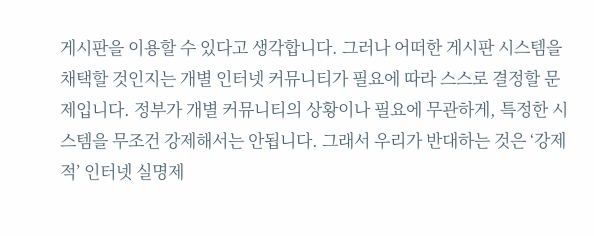게시판을 이용할 수 있다고 생각합니다. 그러나 어떠한 게시판 시스템을 채택할 것인지는 개별 인터넷 커뮤니티가 필요에 따라 스스로 결정할 문제입니다. 정부가 개별 커뮤니티의 상황이나 필요에 무관하게, 특정한 시스템을 무조건 강제해서는 안됩니다. 그래서 우리가 반대하는 것은 ‘강제적’ 인터넷 실명제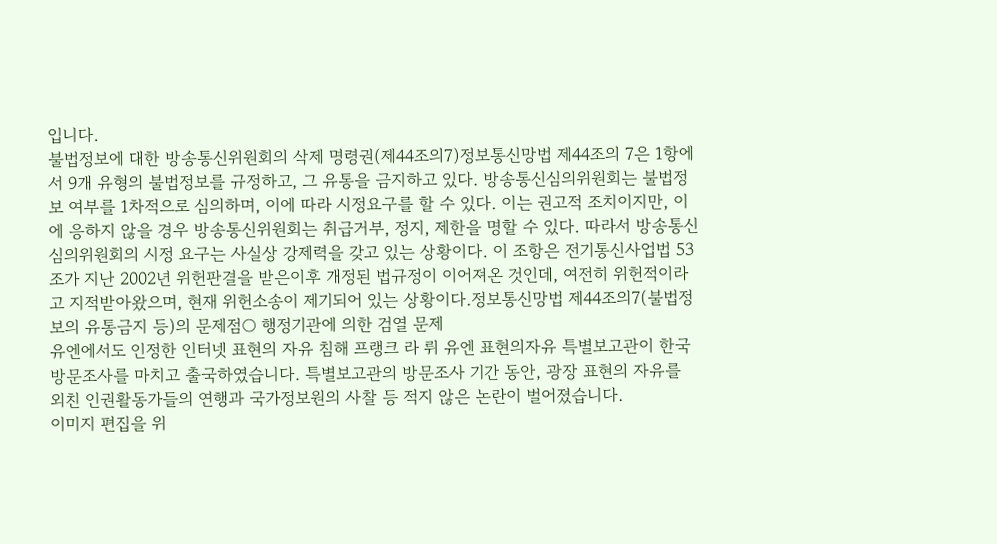입니다.
불법정보에 대한 방송통신위원회의 삭제 명령권(제44조의7)정보통신망법 제44조의 7은 1항에서 9개 유형의 불법정보를 규정하고, 그 유통을 금지하고 있다. 방송통신심의위원회는 불법정보 여부를 1차적으로 심의하며, 이에 따라 시정요구를 할 수 있다. 이는 권고적 조치이지만, 이에 응하지 않을 경우 방송통신위원회는 취급거부, 정지, 제한을 명할 수 있다. 따라서 방송통신심의위원회의 시정 요구는 사실상 강제력을 갖고 있는 상황이다. 이 조항은 전기통신사업법 53조가 지난 2002년 위헌판결을 받은이후 개정된 법규정이 이어져온 것인데, 여전히 위헌적이라고 지적받아왔으며, 현재 위헌소송이 제기되어 있는 상황이다.정보통신망법 제44조의7(불법정보의 유통금지 등)의 문제점○ 행정기관에 의한 검열 문제
유엔에서도 인정한 인터넷 표현의 자유 침해 프랭크 라 뤼 유엔 표현의자유 특별보고관이 한국 방문조사를 마치고 출국하였습니다. 특별보고관의 방문조사 기간 동안, 광장 표현의 자유를 외친 인권활동가들의 연행과 국가정보원의 사찰 등 적지 않은 논란이 벌어졌습니다.
이미지 편집을 위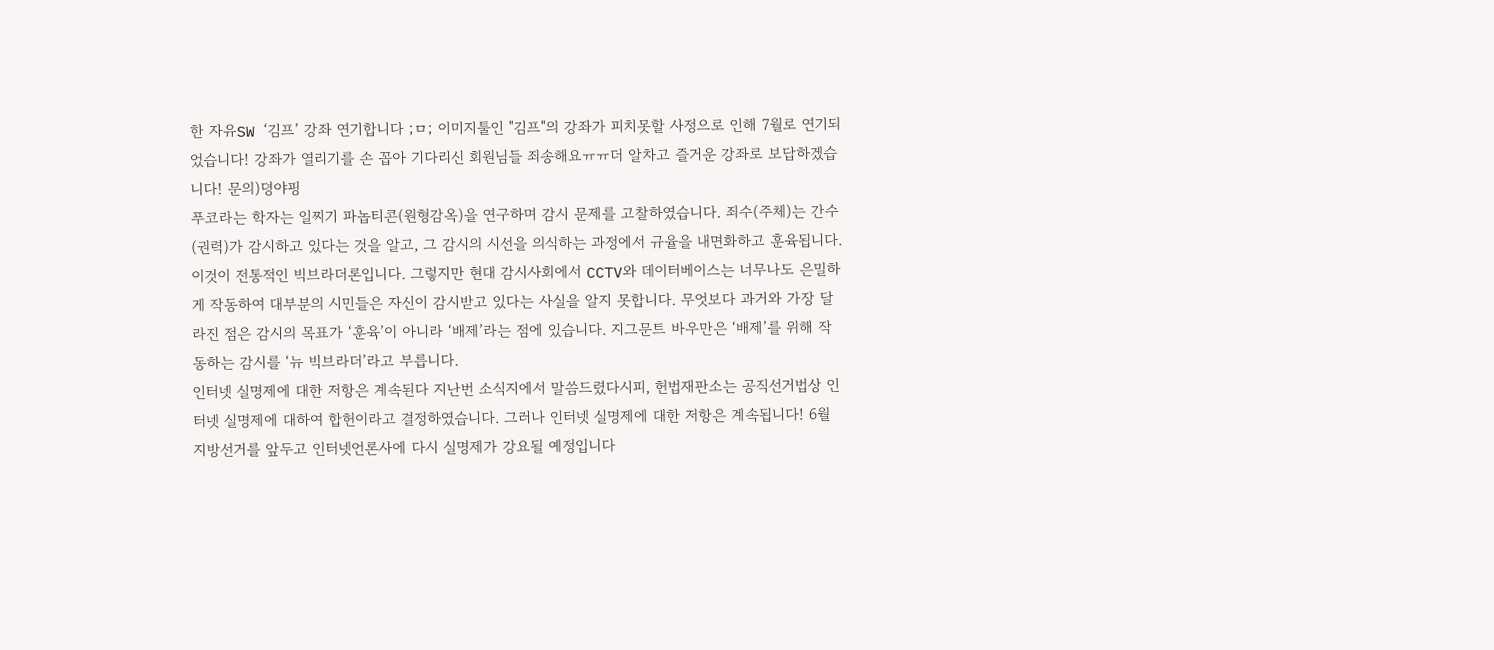한 자유SW ‘김프’ 강좌 연기합니다 ;ㅁ; 이미지툴인 "김프"의 강좌가 피치못할 사정으로 인해 7월로 연기되었습니다! 강좌가 열리기를 손 꼽아 기다리신 회원님들 죄송해요ㅠㅠ더 알차고 즐거운 강좌로 보답하겠습니다! 문의)뎡야핑
푸코라는 학자는 일찌기 파놉티콘(원형감옥)을 연구하며 감시 문제를 고찰하였습니다. 죄수(주체)는 간수(권력)가 감시하고 있다는 것을 알고, 그 감시의 시선을 의식하는 과정에서 규율을 내면화하고 훈육됩니다. 이것이 전통적인 빅브라더론입니다. 그렇지만 현대 감시사회에서 CCTV와 데이터베이스는 너무나도 은밀하게 작동하여 대부분의 시민들은 자신이 감시받고 있다는 사실을 알지 못합니다. 무엇보다 과거와 가장 달라진 점은 감시의 목표가 ‘훈육’이 아니라 ‘배제’라는 점에 있습니다. 지그문트 바우만은 ‘배제’를 위해 작동하는 감시를 ‘뉴 빅브라더’라고 부릅니다.
인터넷 실명제에 대한 저항은 계속된다 지난번 소식지에서 말씀드렸다시피, 헌법재판소는 공직선거법상 인터넷 실명제에 대하여 합헌이라고 결정하였습니다. 그러나 인터넷 실명제에 대한 저항은 계속됩니다! 6월 지방선거를 앞두고 인터넷언론사에 다시 실명제가 강요될 예정입니다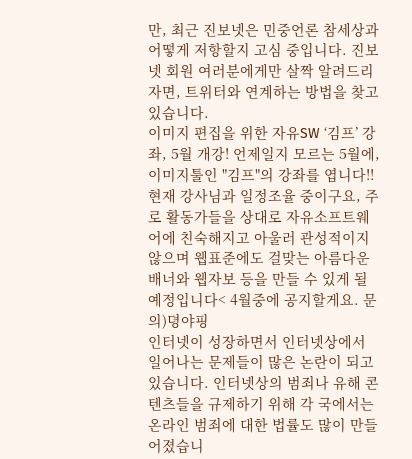만, 최근 진보넷은 민중언론 참세상과 어떻게 저항할지 고심 중입니다. 진보넷 회원 여러분에게만 살짝 알려드리자면, 트위터와 연계하는 방법을 찾고 있습니다.
이미지 편집을 위한 자유SW ‘김프’ 강좌, 5월 개강! 언제일지 모르는 5월에, 이미지툴인 "김프"의 강좌를 엽니다!! 현재 강사님과 일정조율 중이구요, 주로 활동가들을 상대로 자유소프트웨어에 친숙해지고 아울러 관성적이지 않으며 웹표준에도 걸맞는 아름다운 배너와 웹자보 등을 만들 수 있게 될 예정입니다< 4월중에 공지할게요. 문의)뎡야핑
인터넷이 성장하면서 인터넷상에서 일어나는 문제들이 많은 논란이 되고 있습니다. 인터넷상의 범죄나 유해 콘텐츠들을 규제하기 위해 각 국에서는 온라인 범죄에 대한 법률도 많이 만들어졌습니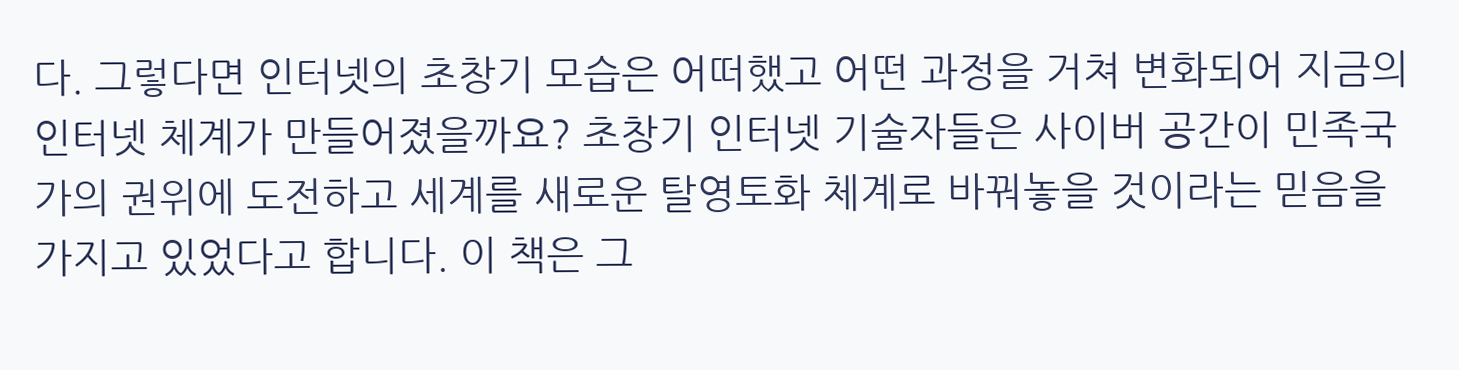다. 그렇다면 인터넷의 초창기 모습은 어떠했고 어떤 과정을 거쳐 변화되어 지금의 인터넷 체계가 만들어졌을까요? 초창기 인터넷 기술자들은 사이버 공간이 민족국가의 권위에 도전하고 세계를 새로운 탈영토화 체계로 바꿔놓을 것이라는 믿음을 가지고 있었다고 합니다. 이 책은 그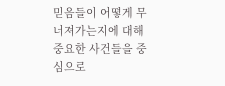믿음들이 어떻게 무너져가는지에 대해 중요한 사건들을 중심으로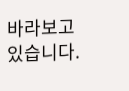바라보고 있습니다.